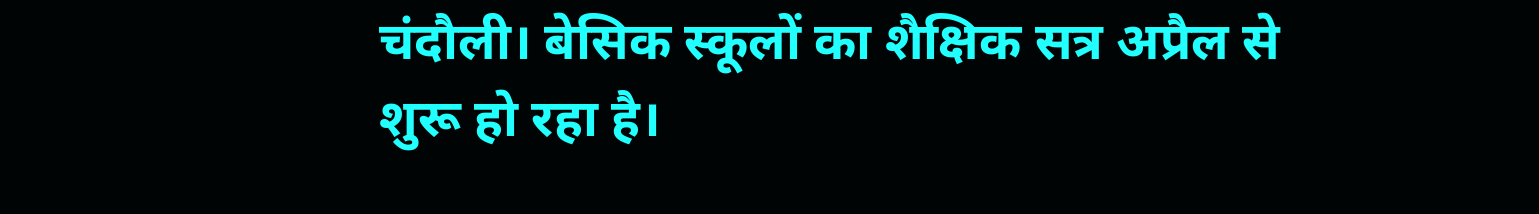चंदौली। बेसिक स्कूलों का शैक्षिक सत्र अप्रैल से शुरू हो रहा है।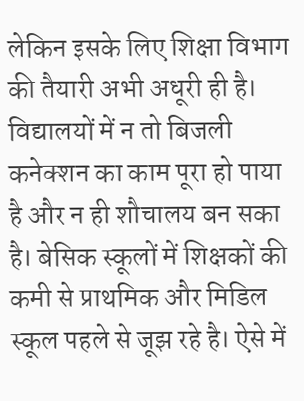लेकिन इसके लिए शिक्षा विभाग की तैयारी अभी अधूरी ही है। विद्यालयों में न तो बिजली कनेक्शन का काम पूरा हो पाया है और न ही शौचालय बन सका है। बेसिक स्कूलों में शिक्षकों की कमी से प्राथमिक और मिडिल स्कूल पहले से जूझ रहे है। ऐसे में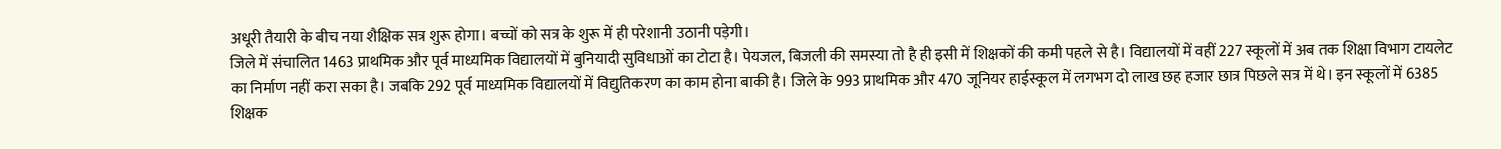अधूरी तैयारी के बीच नया शैक्षिक सत्र शुरू होगा। बच्चों को सत्र के शुरू में ही परेशानी उठानी पड़ेगी।
जिले में संचालित 1463 प्राथमिक और पूर्व माध्यमिक विद्यालयों में बुनियादी सुविधाओं का टोटा है। पेयजल, बिजली की समस्या तो है ही इसी में शिक्षकों की कमी पहले से है। विद्यालयों में वहीं 227 स्कूलों में अब तक शिक्षा विभाग टायलेट का निर्माण नहीं करा सका है। जबकि 292 पूर्व माध्यमिक विद्यालयों में विद्युतिकरण का काम होना बाकी है। जिले के 993 प्राथमिक और 470 जूनियर हाईस्कूल में लगभग दो लाख छह हजार छात्र पिछले सत्र में थे। इन स्कूलों में 6385 शिक्षक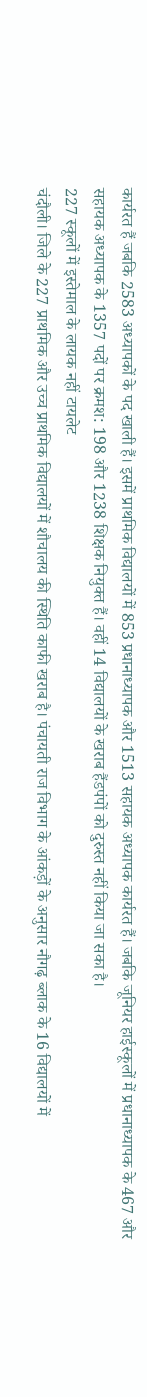कार्यरत हैं जबकि 2583 अध्यापकों के पद खाली हैं। इसमें प्राथमिक विद्यालयों में 853 प्रधानाध्यापक और 1513 सहायक अध्यापक कार्यरत हैं। जबकि जूनियर हाईस्कूलों में प्रधानाध्यापक के 467 और सहायक अध्यापक के 1357 पदों पर क्रमश: 198 और 1238 शिक्षक नियुक्त हैं। वहीं 14 विद्यालयों के खराब हैंडपंपों को दुरुस्त नहीं किया जा सका है।
227 स्कूलों में इस्तेमाल के लायक नहीं टायलेट
चंदौली। जिले के 227 प्राथमिक और उच्च प्राथमिक विद्यालयों में शौचालय की स्थिति काफी खराब है। पंचायती राज विभाग के आंकड़ों के अनुसार नौगढ़ ब्लाक के 16 विद्यालयों में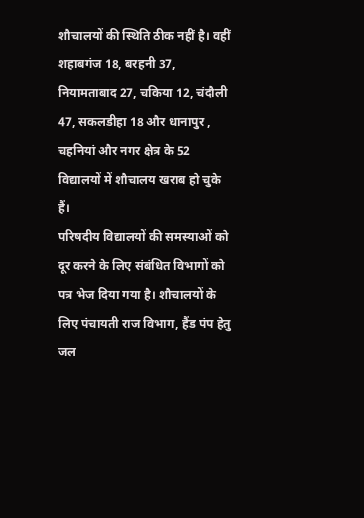शौचालयों की स्थिति ठीक नहीं है। वहीं शहाबगंज 18, बरहनी 37, नियामताबाद 27, चकिया 12, चंदौली 47, सकलडीहा 18 और धानापुर , चहनियां और नगर क्षेत्र के 52 विद्यालयों में शौचालय खराब हो चुके हैं।
परिषदीय विद्यालयों की समस्याओं को दूर करने के लिए संबंधित विभागों को पत्र भेज दिया गया है। शौचालयों के लिए पंचायती राज विभाग, हैंड पंप हेतु जल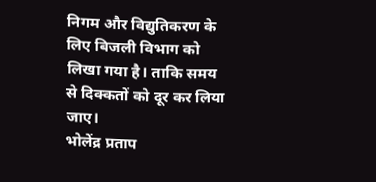निगम और विद्युतिकरण के लिए बिजली विभाग को लिखा गया है। ताकि समय से दिक्कतों को दूर कर लिया जाए।
भोलेंद्र प्रताप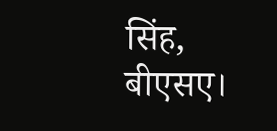सिंह, बीएसए।